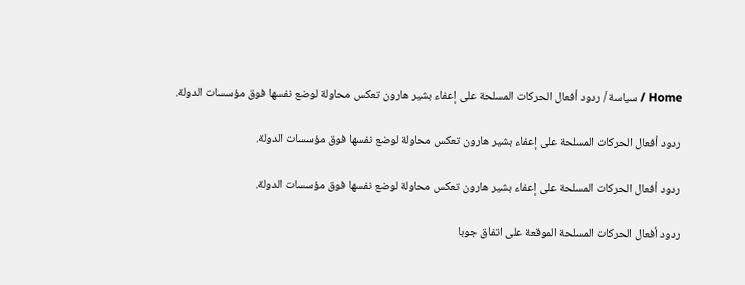Home / سياسة / ردود أفعال الحركات المسلحة على إعفاء بشير هارون تعكس محاولة لوضع نفسها فوق مؤسسات الدولة.

ردود أفعال الحركات المسلحة على إعفاء بشير هارون تعكس محاولة لوضع نفسها فوق مؤسسات الدولة.

ردود أفعال الحركات المسلحة على إعفاء بشير هارون تعكس محاولة لوضع نفسها فوق مؤسسات الدولة.

ردود أفعال الحركات المسلحة الموقعة على اتفاق جوبا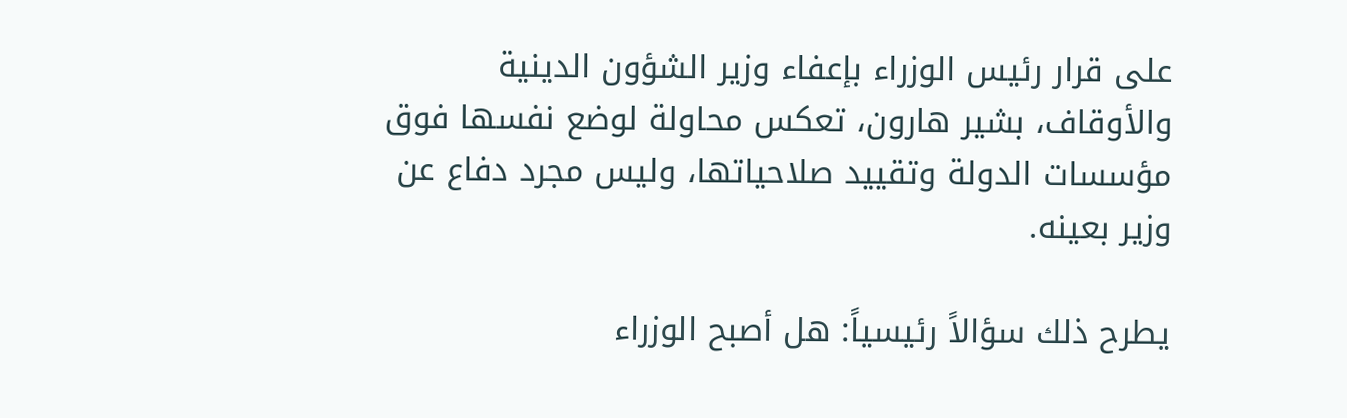على قرار رئيس الوزراء بإعفاء وزير الشؤون الدينية والأوقاف، بشير هارون، تعكس محاولة لوضع نفسها فوق مؤسسات الدولة وتقييد صلاحياتها، وليس مجرد دفاع عن وزير بعينه.

يطرح ذلك سؤالاً رئيسياً: هل أصبح الوزراء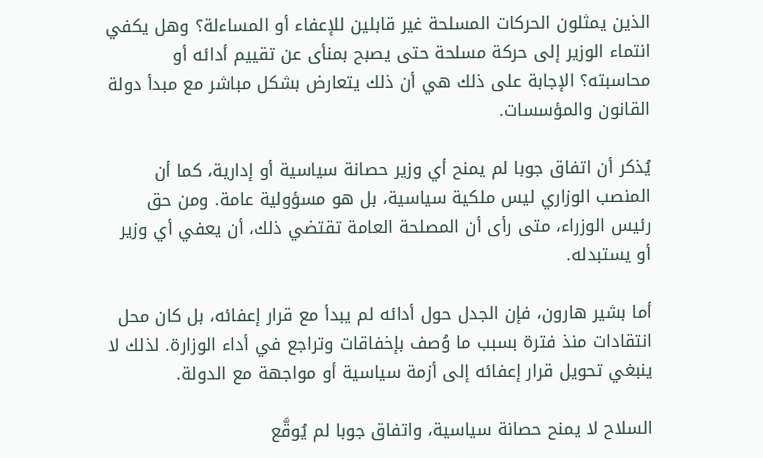الذين يمثلون الحركات المسلحة غير قابلين للإعفاء أو المساءلة؟ وهل يكفي انتماء الوزير إلى حركة مسلحة حتى يصبح بمنأى عن تقييم أدائه أو محاسبته؟ الإجابة على ذلك هي أن ذلك يتعارض بشكل مباشر مع مبدأ دولة القانون والمؤسسات.

يُذكر أن اتفاق جوبا لم يمنح أي وزير حصانة سياسية أو إدارية، كما أن المنصب الوزاري ليس ملكية سياسية، بل هو مسؤولية عامة. ومن حق رئيس الوزراء، متى رأى أن المصلحة العامة تقتضي ذلك، أن يعفي أي وزير أو يستبدله.

أما بشير هارون، فإن الجدل حول أدائه لم يبدأ مع قرار إعفائه، بل كان محل انتقادات منذ فترة بسبب ما وُصف بإخفاقات وتراجع في أداء الوزارة. لذلك لا ينبغي تحويل قرار إعفائه إلى أزمة سياسية أو مواجهة مع الدولة.

السلاح لا يمنح حصانة سياسية، واتفاق جوبا لم يُوقَّع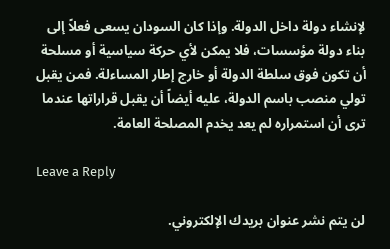لإنشاء دولة داخل الدولة. وإذا كان السودان يسعى فعلاً إلى بناء دولة مؤسسات، فلا يمكن لأي حركة سياسية أو مسلحة أن تكون فوق سلطة الدولة أو خارج إطار المساءلة. فمن يقبل تولي منصب باسم الدولة، عليه أيضاً أن يقبل قراراتها عندما ترى أن استمراره لم يعد يخدم المصلحة العامة.

Leave a Reply

لن يتم نشر عنوان بريدك الإلكتروني.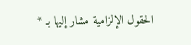الحقول الإلزامية مشار إليها بـ *